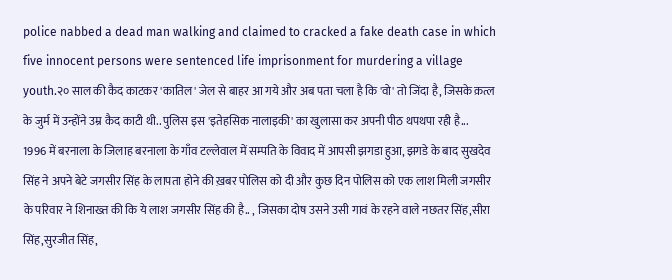police nabbed a dead man walking and claimed to cracked a fake death case in which five innocent persons were sentenced life imprisonment for murdering a village youth.२० साल की कैद काटकर 'कातिल' जेल से बाहर आ गये और अब पता चला है कि 'वो' तो जिंदा है, जिसके क़त्ल के जुर्म में उन्होंने उम्र कैद काटी थी.. पुलिस इस 'इतेहसिक नालाइकी' का खुलासा कर अपनी पीठ थपथपा रही है...
1996 में बरनाला के जिलाह बरनाला के गाँव टल्लेवाल में सम्पति के विवाद में आपसी झगडा हुआ, झगडे के बाद सुखदेव सिंह ने अपने बेटे जगसीर सिंह के लापता होने की ख़बर पोलिस को दी और कुछ दिन पोलिस को एक लाश मिली जगसीर के परिवार ने शिनाख्त की कि ये लाश जगसीर सिंह की है.. , जिसका दोष उसने उसी गावं के रहने वाले नछतर सिंह,सीरा सिंह,सुरजीत सिंह,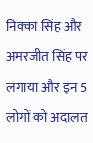निक्का सिंह और अमरजीत सिंह पर लगाया और इन 5 लोगों को अदालत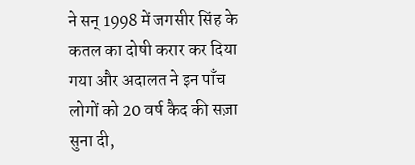ने सन् 1998 में जगसीर सिंह के कतल का दोषी करार कर दिया गया और अदालत ने इन पाँच लोगों को 20 वर्ष कैद की सज़ा सुना दी,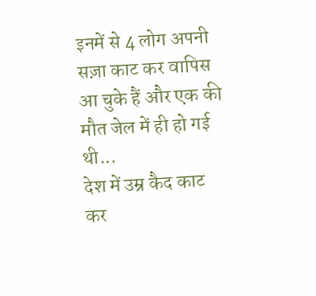इनमें से 4 लोग अपनी सज़ा काट कर वापिस आ चुके हैं और एक की मौत जेल में ही हो गई थी...
देश में उम्र कैद काट कर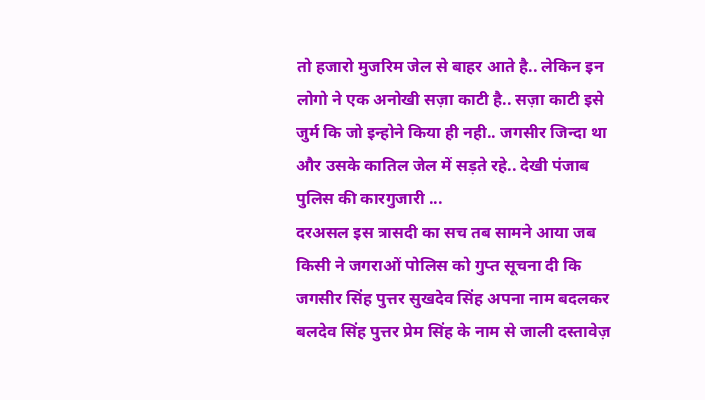तो हजारो मुजरिम जेल से बाहर आते है.. लेकिन इन लोगो ने एक अनोखी सज़ा काटी है.. सज़ा काटी इसे जुर्म कि जो इन्होने किया ही नही.. जगसीर जिन्दा था और उसके कातिल जेल में सड़ते रहे.. देखी पंजाब पुलिस की कारगुजारी ...
दरअसल इस त्रासदी का सच तब सामने आया जब किसी ने जगराओं पोलिस को गुप्त सूचना दी कि जगसीर सिंह पुत्तर सुखदेव सिंह अपना नाम बदलकर बलदेव सिंह पुत्तर प्रेम सिंह के नाम से जाली दस्तावेज़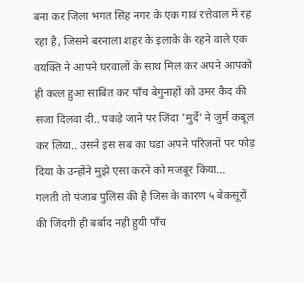बना कर जिला भगत सिंह नगर के एक गावं रत्तेवाल में रह रहा है, जिसमे बरनाला शहर के इलाके के रहने वाले एक वयक्ति ने आपने घरवालों के साथ मिल कर अपने आपको ही कत्ल हुआ साबित कर पाँच बेगुनाहों को उमर कैद की सजा दिलवा दी.. पकड़े जाने पर जिंदा 'मुर्दे' ने जुर्म कबूल कर लिया.. उसने इस सब का घडा अपने परिज़नों पर फोड़ दिया के उन्होंने मुझे एसा करने को मजबूर किया...
गलती तो पंजाब पुलिस की है जिस के कारण ५ बेकसूरों की जिंदगी ही बर्बाद नही हुयी पाँच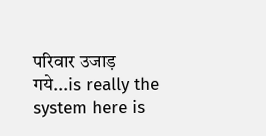परिवार उजाड़ गये...is really the system here is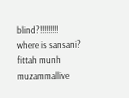blind?!!!!!!!!!
where is sansani? fittah munh
muzammallive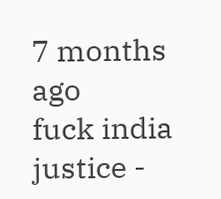7 months ago
fuck india justice -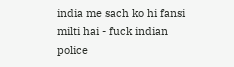india me sach ko hi fansi milti hai - fuck indian police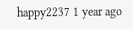happy2237 1 year ago